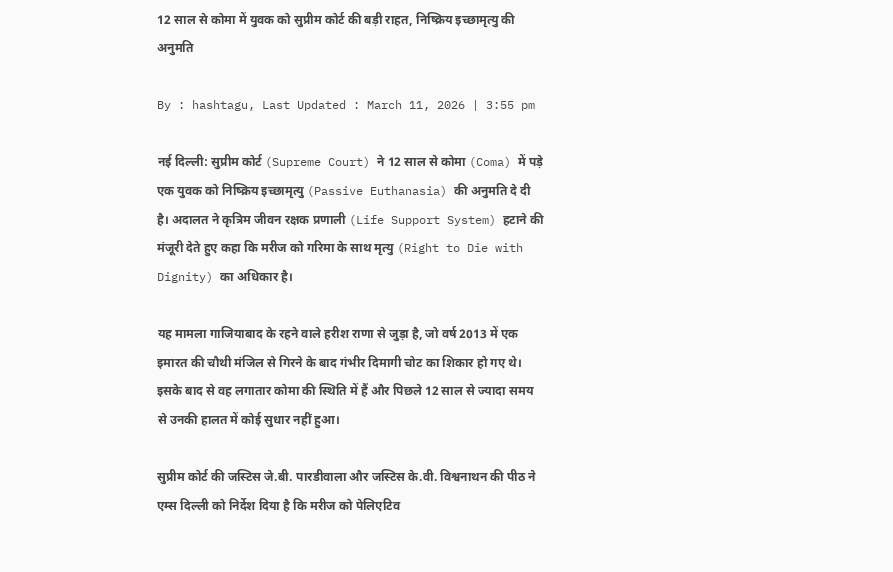12 साल से कोमा में युवक को सुप्रीम कोर्ट की बड़ी राहत, निष्क्रिय इच्छामृत्यु की अनुमति

By : hashtagu, Last Updated : March 11, 2026 | 3:55 pm

नई दिल्ली: सुप्रीम कोर्ट (Supreme Court) ने 12 साल से कोमा (Coma) में पड़े एक युवक को निष्क्रिय इच्छामृत्यु (Passive Euthanasia) की अनुमति दे दी है। अदालत ने कृत्रिम जीवन रक्षक प्रणाली (Life Support System) हटाने की मंजूरी देते हुए कहा कि मरीज को गरिमा के साथ मृत्यु (Right to Die with Dignity) का अधिकार है।

यह मामला गाजियाबाद के रहने वाले हरीश राणा से जुड़ा है, जो वर्ष 2013 में एक इमारत की चौथी मंजिल से गिरने के बाद गंभीर दिमागी चोट का शिकार हो गए थे। इसके बाद से वह लगातार कोमा की स्थिति में हैं और पिछले 12 साल से ज्यादा समय से उनकी हालत में कोई सुधार नहीं हुआ।

सुप्रीम कोर्ट की जस्टिस जे.बी. पारडीवाला और जस्टिस के.वी. विश्वनाथन की पीठ ने एम्स दिल्ली को निर्देश दिया है कि मरीज को पेलिएटिव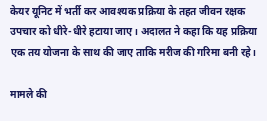केयर यूनिट में भर्ती कर आवश्यक प्रक्रिया के तहत जीवन रक्षक उपचार को धीरे-धीरे हटाया जाए। अदालत ने कहा कि यह प्रक्रिया एक तय योजना के साथ की जाए ताकि मरीज की गरिमा बनी रहे।

मामले की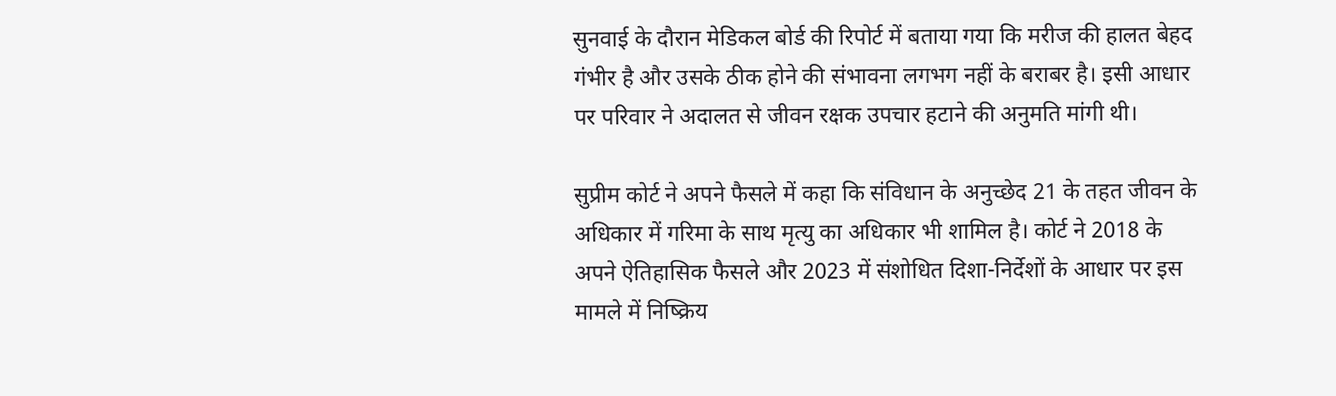सुनवाई के दौरान मेडिकल बोर्ड की रिपोर्ट में बताया गया कि मरीज की हालत बेहद गंभीर है और उसके ठीक होने की संभावना लगभग नहीं के बराबर है। इसी आधार पर परिवार ने अदालत से जीवन रक्षक उपचार हटाने की अनुमति मांगी थी।

सुप्रीम कोर्ट ने अपने फैसले में कहा कि संविधान के अनुच्छेद 21 के तहत जीवन के अधिकार में गरिमा के साथ मृत्यु का अधिकार भी शामिल है। कोर्ट ने 2018 के अपने ऐतिहासिक फैसले और 2023 में संशोधित दिशा-निर्देशों के आधार पर इस मामले में निष्क्रिय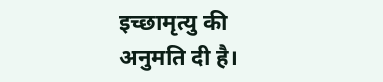इच्छामृत्यु की अनुमति दी है।